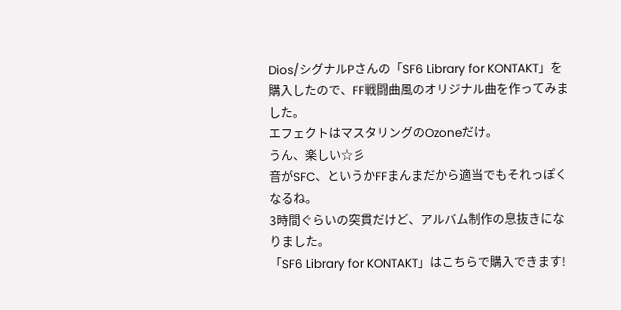Dios/シグナルPさんの「SF6 Library for KONTAKT」を購入したので、FF戦闘曲風のオリジナル曲を作ってみました。
エフェクトはマスタリングのOzoneだけ。
うん、楽しい☆彡
音がSFC、というかFFまんまだから適当でもそれっぽくなるね。
3時間ぐらいの突貫だけど、アルバム制作の息抜きになりました。
「SF6 Library for KONTAKT」はこちらで購入できます!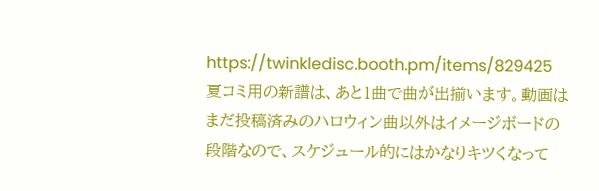https://twinkledisc.booth.pm/items/829425
夏コミ用の新譜は、あと1曲で曲が出揃います。動画はまだ投稿済みのハロウィン曲以外はイメージボードの段階なので、スケジュール的にはかなりキツくなって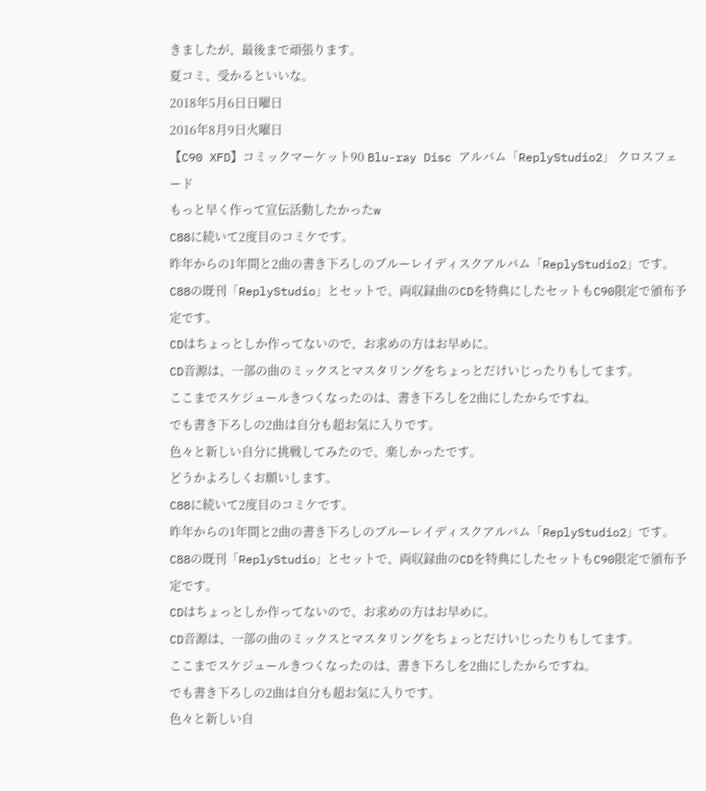きましたが、最後まで頑張ります。
夏コミ、受かるといいな。
2018年5月6日日曜日
2016年8月9日火曜日
【C90 XFD】コミックマーケット90 Blu-ray Disc アルバム「ReplyStudio2」 クロスフェード
もっと早く作って宣伝活動したかったw
C88に続いて2度目のコミケです。
昨年からの1年間と2曲の書き下ろしのブルーレイディスクアルバム「ReplyStudio2」です。
C88の既刊「ReplyStudio」とセットで、両収録曲のCDを特典にしたセットもC90限定で頒布予定です。
CDはちょっとしか作ってないので、お求めの方はお早めに。
CD音源は、一部の曲のミックスとマスタリングをちょっとだけいじったりもしてます。
ここまでスケジュールきつくなったのは、書き下ろしを2曲にしたからですね。
でも書き下ろしの2曲は自分も超お気に入りです。
色々と新しい自分に挑戦してみたので、楽しかったです。
どうかよろしくお願いします。
C88に続いて2度目のコミケです。
昨年からの1年間と2曲の書き下ろしのブルーレイディスクアルバム「ReplyStudio2」です。
C88の既刊「ReplyStudio」とセットで、両収録曲のCDを特典にしたセットもC90限定で頒布予定です。
CDはちょっとしか作ってないので、お求めの方はお早めに。
CD音源は、一部の曲のミックスとマスタリングをちょっとだけいじったりもしてます。
ここまでスケジュールきつくなったのは、書き下ろしを2曲にしたからですね。
でも書き下ろしの2曲は自分も超お気に入りです。
色々と新しい自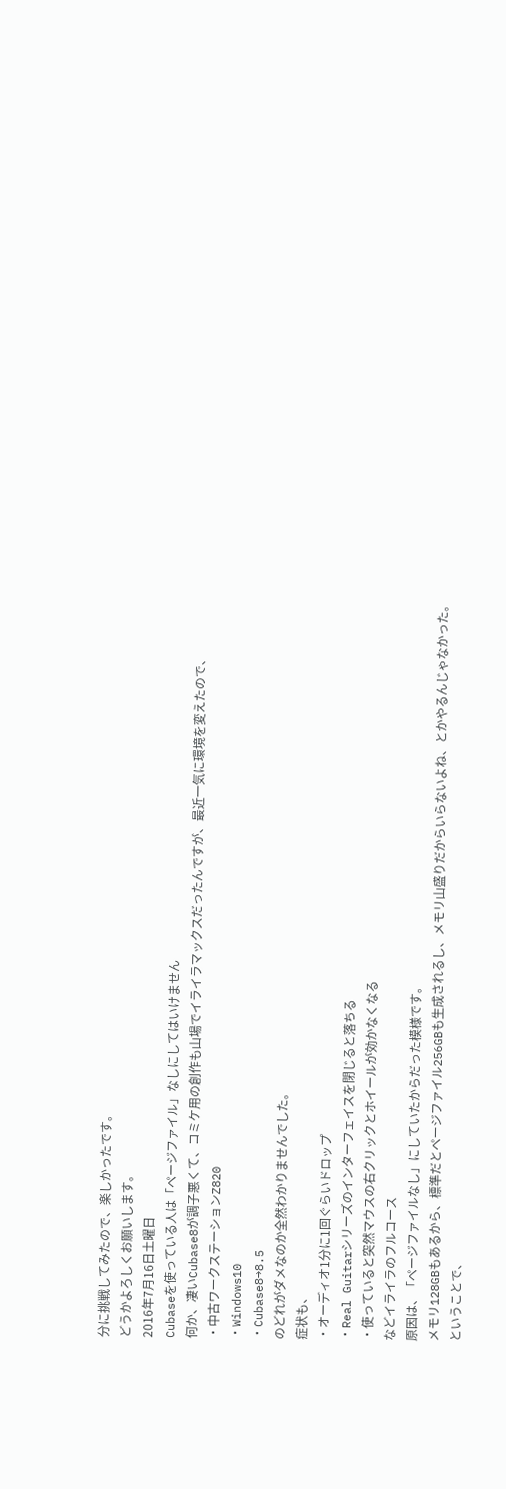分に挑戦してみたので、楽しかったです。
どうかよろしくお願いします。
2016年7月16日土曜日
Cubaseを使っている人は「ページファイル」なしにしてはいけません
何か、凄いCubase8が調子悪くて、コミケ用の創作も山場でイライラマックスだったんですが、最近一気に環境を変えたので、
・中古ワークステーションZ820
・Windows10
・Cubase8→8.5
のどれがダメなのか全然わかりませんでした。
症状も、
・オーディオ1分に1回ぐらいドロップ
・Real Guitarシリーズのインターフェイスを閉じると落ちる
・使っていると突然マウスの右クリックとホイールが効かなくなる
などイライラのフルコース
原因は、「ページファイルなし」にしていたからだった模様です。
メモリ128GBもあるから、標準だとページファイル256GBも生成されるし、メモリ山盛りだからいらないよね、とかやるんじゃなかった。
ということで、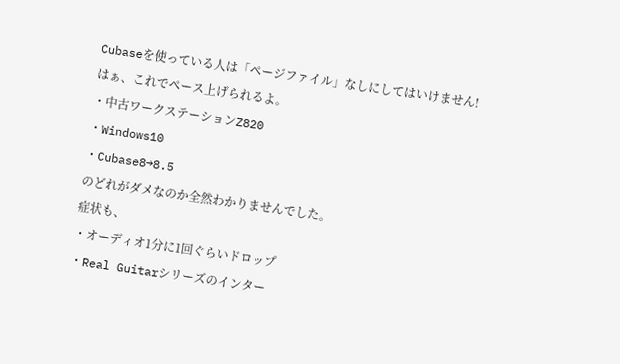Cubaseを使っている人は「ページファイル」なしにしてはいけません!
はぁ、これでペース上げられるよ。
・中古ワークステーションZ820
・Windows10
・Cubase8→8.5
のどれがダメなのか全然わかりませんでした。
症状も、
・オーディオ1分に1回ぐらいドロップ
・Real Guitarシリーズのインター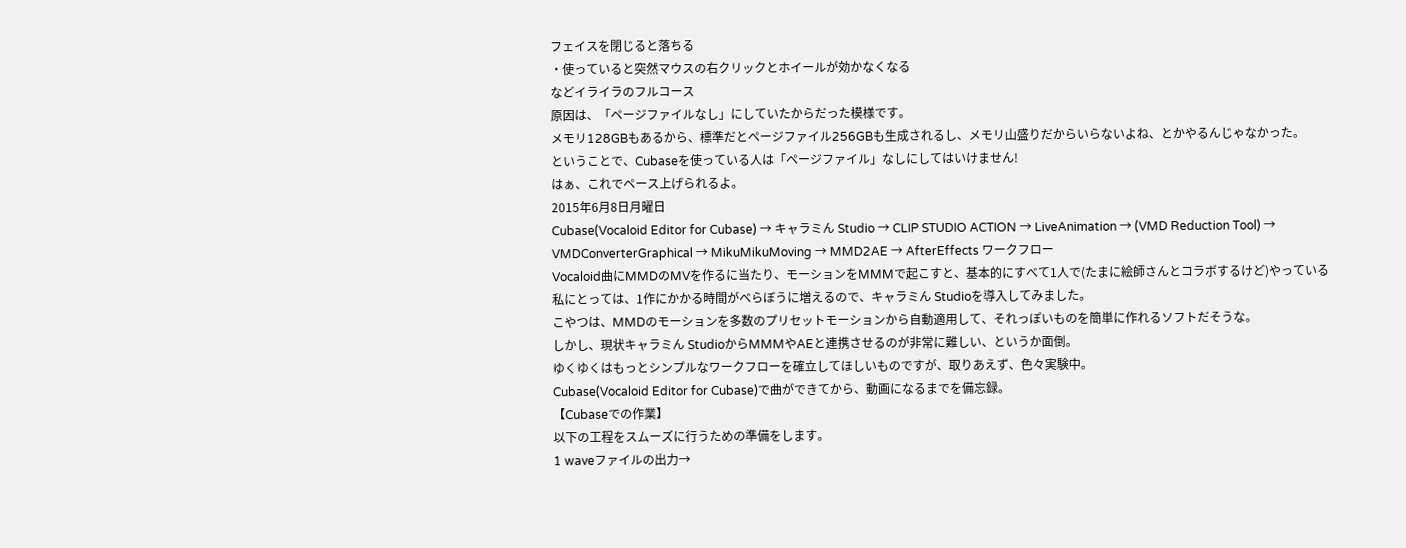フェイスを閉じると落ちる
・使っていると突然マウスの右クリックとホイールが効かなくなる
などイライラのフルコース
原因は、「ページファイルなし」にしていたからだった模様です。
メモリ128GBもあるから、標準だとページファイル256GBも生成されるし、メモリ山盛りだからいらないよね、とかやるんじゃなかった。
ということで、Cubaseを使っている人は「ページファイル」なしにしてはいけません!
はぁ、これでペース上げられるよ。
2015年6月8日月曜日
Cubase(Vocaloid Editor for Cubase) → キャラミん Studio → CLIP STUDIO ACTION → LiveAnimation → (VMD Reduction Tool) → VMDConverterGraphical → MikuMikuMoving → MMD2AE → AfterEffects ワークフロー
Vocaloid曲にMMDのMVを作るに当たり、モーションをMMMで起こすと、基本的にすべて1人で(たまに絵師さんとコラボするけど)やっている私にとっては、1作にかかる時間がべらぼうに増えるので、キャラミん Studioを導入してみました。
こやつは、MMDのモーションを多数のプリセットモーションから自動適用して、それっぽいものを簡単に作れるソフトだそうな。
しかし、現状キャラミん StudioからMMMやAEと連携させるのが非常に難しい、というか面倒。
ゆくゆくはもっとシンプルなワークフローを確立してほしいものですが、取りあえず、色々実験中。
Cubase(Vocaloid Editor for Cubase)で曲ができてから、動画になるまでを備忘録。
【Cubaseでの作業】
以下の工程をスムーズに行うための準備をします。
1 waveファイルの出力→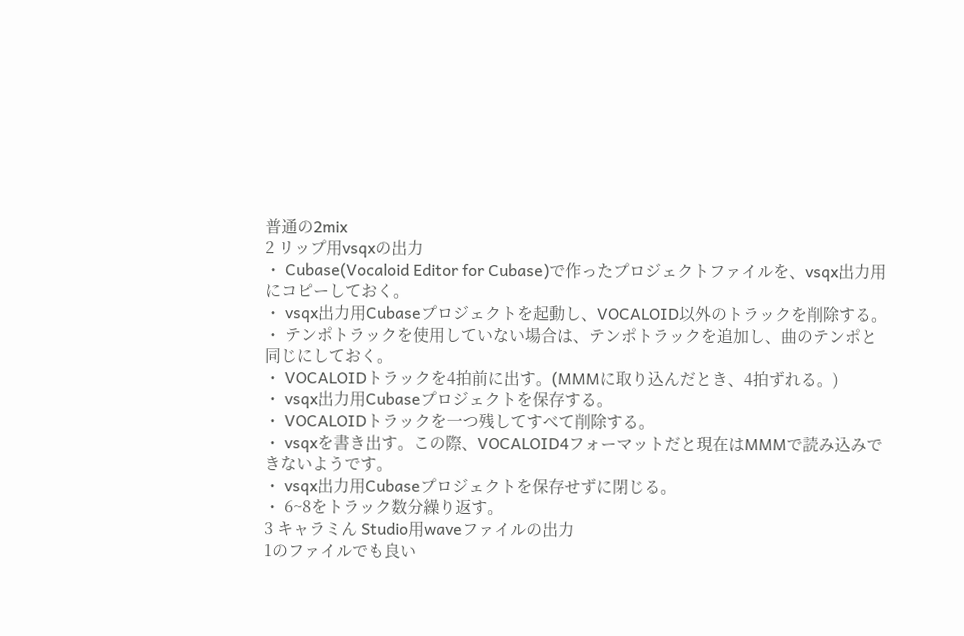普通の2mix
2 リップ用vsqxの出力
・ Cubase(Vocaloid Editor for Cubase)で作ったプロジェクトファイルを、vsqx出力用にコピーしておく。
・ vsqx出力用Cubaseプロジェクトを起動し、VOCALOID以外のトラックを削除する。
・ テンポトラックを使用していない場合は、テンポトラックを追加し、曲のテンポと同じにしておく。
・ VOCALOIDトラックを4拍前に出す。(MMMに取り込んだとき、4拍ずれる。)
・ vsqx出力用Cubaseプロジェクトを保存する。
・ VOCALOIDトラックを一つ残してすべて削除する。
・ vsqxを書き出す。この際、VOCALOID4フォーマットだと現在はMMMで読み込みできないようです。
・ vsqx出力用Cubaseプロジェクトを保存せずに閉じる。
・ 6~8をトラック数分繰り返す。
3 キャラミん Studio用waveファイルの出力
1のファイルでも良い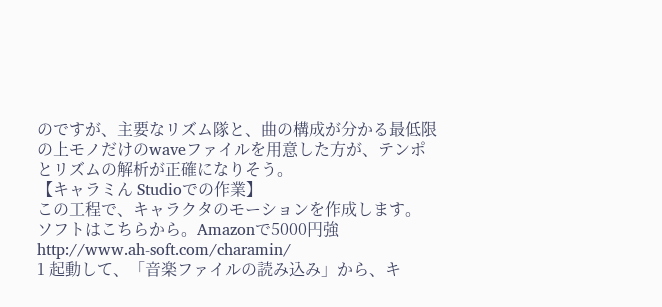のですが、主要なリズム隊と、曲の構成が分かる最低限の上モノだけのwaveファイルを用意した方が、テンポとリズムの解析が正確になりそう。
【キャラミん Studioでの作業】
この工程で、キャラクタのモーションを作成します。
ソフトはこちらから。Amazonで5000円強
http://www.ah-soft.com/charamin/
1 起動して、「音楽ファイルの読み込み」から、キ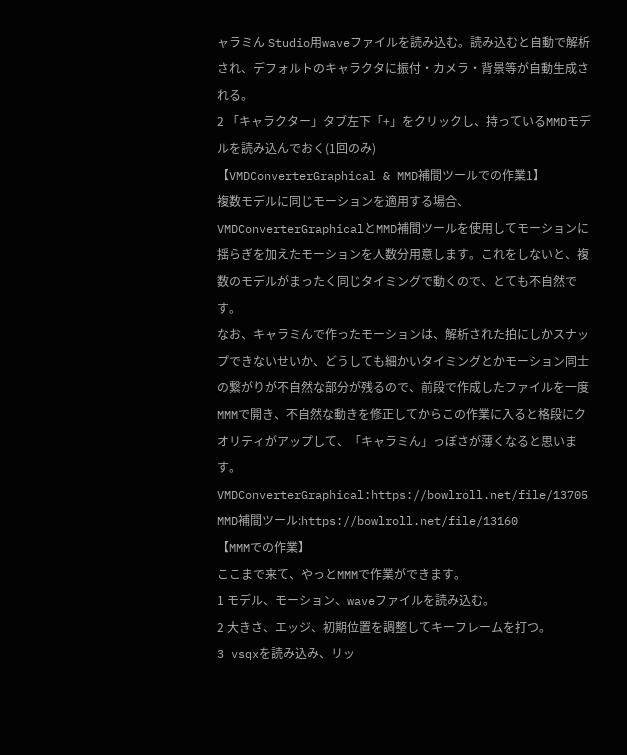ャラミん Studio用waveファイルを読み込む。読み込むと自動で解析され、デフォルトのキャラクタに振付・カメラ・背景等が自動生成される。
2 「キャラクター」タブ左下「+」をクリックし、持っているMMDモデルを読み込んでおく(1回のみ)
【VMDConverterGraphical & MMD補間ツールでの作業1】
複数モデルに同じモーションを適用する場合、VMDConverterGraphicalとMMD補間ツールを使用してモーションに揺らぎを加えたモーションを人数分用意します。これをしないと、複数のモデルがまったく同じタイミングで動くので、とても不自然です。
なお、キャラミんで作ったモーションは、解析された拍にしかスナップできないせいか、どうしても細かいタイミングとかモーション同士の繋がりが不自然な部分が残るので、前段で作成したファイルを一度MMMで開き、不自然な動きを修正してからこの作業に入ると格段にクオリティがアップして、「キャラミん」っぽさが薄くなると思います。
VMDConverterGraphical:https://bowlroll.net/file/13705
MMD補間ツール:https://bowlroll.net/file/13160
【MMMでの作業】
ここまで来て、やっとMMMで作業ができます。
1 モデル、モーション、waveファイルを読み込む。
2 大きさ、エッジ、初期位置を調整してキーフレームを打つ。
3 vsqxを読み込み、リッ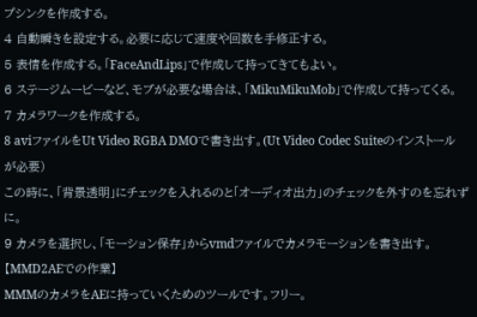プシンクを作成する。
4 自動瞬きを設定する。必要に応じて速度や回数を手修正する。
5 表情を作成する。「FaceAndLips」で作成して持ってきてもよい。
6 ステージムービーなど、モブが必要な場合は、「MikuMikuMob」で作成して持ってくる。
7 カメラワークを作成する。
8 aviファイルをUt Video RGBA DMOで書き出す。(Ut Video Codec Suiteのインストールが必要)
この時に、「背景透明」にチェックを入れるのと「オーディオ出力」のチェックを外すのを忘れずに。
9 カメラを選択し、「モーション保存」からvmdファイルでカメラモーションを書き出す。
【MMD2AEでの作業】
MMMのカメラをAEに持っていくためのツールです。フリー。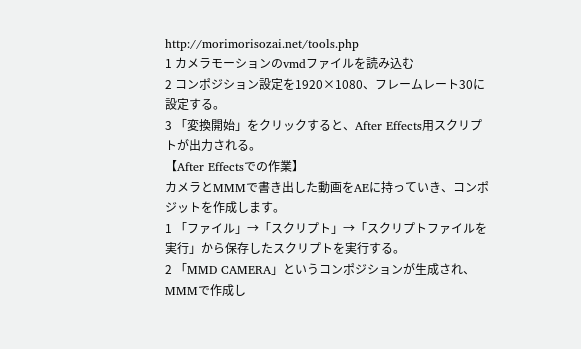http://morimorisozai.net/tools.php
1 カメラモーションのvmdファイルを読み込む
2 コンポジション設定を1920×1080、フレームレート30に設定する。
3 「変換開始」をクリックすると、After Effects用スクリプトが出力される。
【After Effectsでの作業】
カメラとMMMで書き出した動画をAEに持っていき、コンポジットを作成します。
1 「ファイル」→「スクリプト」→「スクリプトファイルを実行」から保存したスクリプトを実行する。
2 「MMD CAMERA」というコンポジションが生成され、MMMで作成し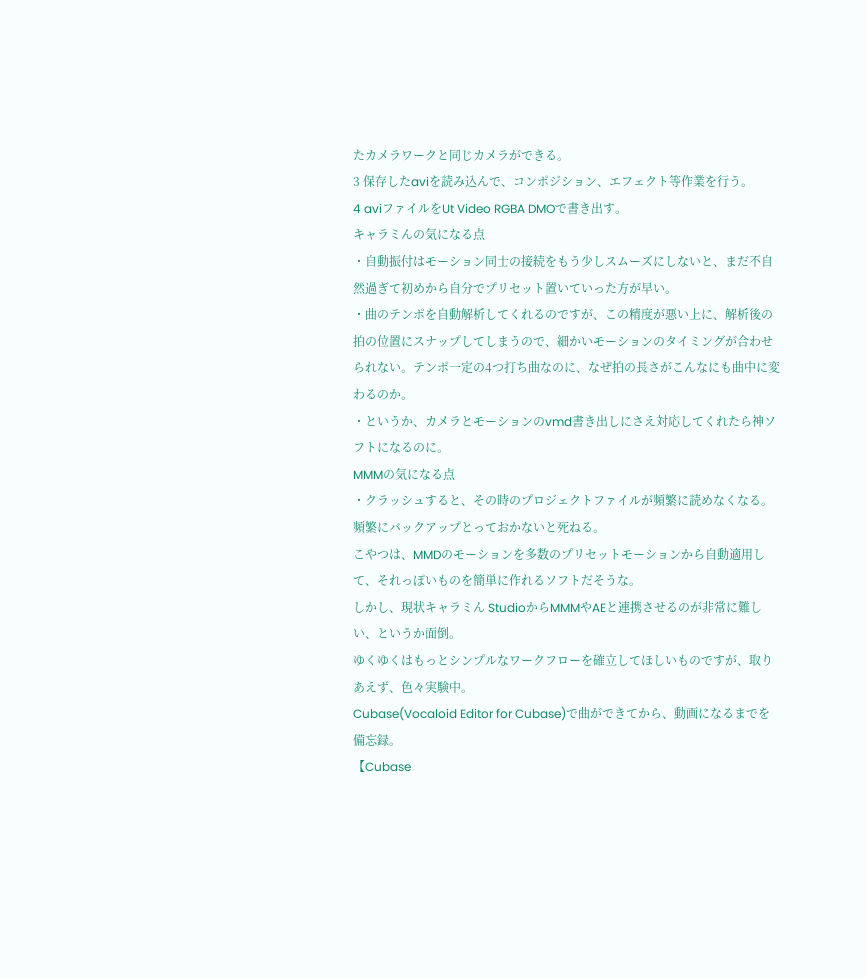たカメラワークと同じカメラができる。
3 保存したaviを読み込んで、コンポジション、エフェクト等作業を行う。
4 aviファイルをUt Video RGBA DMOで書き出す。
キャラミんの気になる点
・自動振付はモーション同士の接続をもう少しスムーズにしないと、まだ不自然過ぎて初めから自分でプリセット置いていった方が早い。
・曲のテンポを自動解析してくれるのですが、この精度が悪い上に、解析後の拍の位置にスナップしてしまうので、細かいモーションのタイミングが合わせられない。テンポ一定の4つ打ち曲なのに、なぜ拍の長さがこんなにも曲中に変わるのか。
・というか、カメラとモーションのvmd書き出しにさえ対応してくれたら神ソフトになるのに。
MMMの気になる点
・クラッシュすると、その時のプロジェクトファイルが頻繁に読めなくなる。頻繁にバックアップとっておかないと死ねる。
こやつは、MMDのモーションを多数のプリセットモーションから自動適用して、それっぽいものを簡単に作れるソフトだそうな。
しかし、現状キャラミん StudioからMMMやAEと連携させるのが非常に難しい、というか面倒。
ゆくゆくはもっとシンプルなワークフローを確立してほしいものですが、取りあえず、色々実験中。
Cubase(Vocaloid Editor for Cubase)で曲ができてから、動画になるまでを備忘録。
【Cubase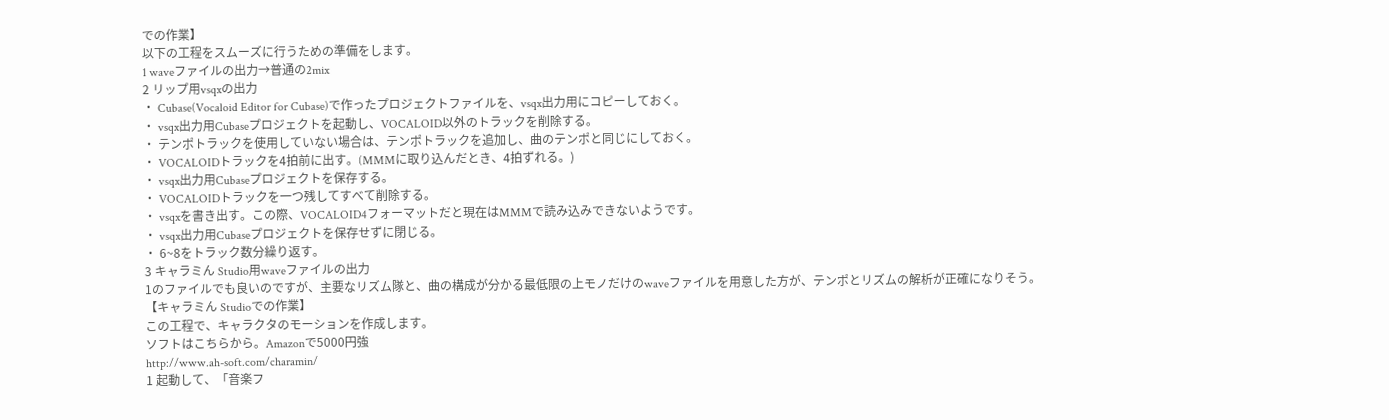での作業】
以下の工程をスムーズに行うための準備をします。
1 waveファイルの出力→普通の2mix
2 リップ用vsqxの出力
・ Cubase(Vocaloid Editor for Cubase)で作ったプロジェクトファイルを、vsqx出力用にコピーしておく。
・ vsqx出力用Cubaseプロジェクトを起動し、VOCALOID以外のトラックを削除する。
・ テンポトラックを使用していない場合は、テンポトラックを追加し、曲のテンポと同じにしておく。
・ VOCALOIDトラックを4拍前に出す。(MMMに取り込んだとき、4拍ずれる。)
・ vsqx出力用Cubaseプロジェクトを保存する。
・ VOCALOIDトラックを一つ残してすべて削除する。
・ vsqxを書き出す。この際、VOCALOID4フォーマットだと現在はMMMで読み込みできないようです。
・ vsqx出力用Cubaseプロジェクトを保存せずに閉じる。
・ 6~8をトラック数分繰り返す。
3 キャラミん Studio用waveファイルの出力
1のファイルでも良いのですが、主要なリズム隊と、曲の構成が分かる最低限の上モノだけのwaveファイルを用意した方が、テンポとリズムの解析が正確になりそう。
【キャラミん Studioでの作業】
この工程で、キャラクタのモーションを作成します。
ソフトはこちらから。Amazonで5000円強
http://www.ah-soft.com/charamin/
1 起動して、「音楽フ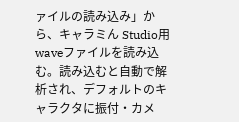ァイルの読み込み」から、キャラミん Studio用waveファイルを読み込む。読み込むと自動で解析され、デフォルトのキャラクタに振付・カメ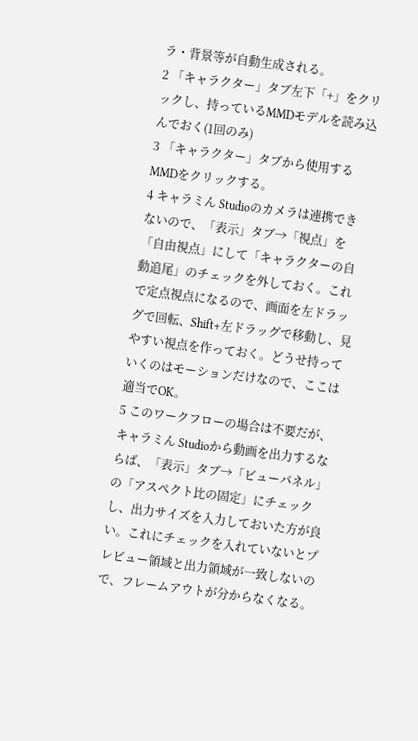ラ・背景等が自動生成される。
2 「キャラクター」タブ左下「+」をクリックし、持っているMMDモデルを読み込んでおく(1回のみ)
3 「キャラクター」タブから使用するMMDをクリックする。
4 キャラミん Studioのカメラは連携できないので、「表示」タブ→「視点」を「自由視点」にして「キャラクターの自動追尾」のチェックを外しておく。これで定点視点になるので、画面を左ドラッグで回転、Shift+左ドラッグで移動し、見やすい視点を作っておく。どうせ持っていくのはモーションだけなので、ここは適当でOK。
5 このワークフローの場合は不要だが、キャラミん Studioから動画を出力するならば、「表示」タブ→「ビューパネル」の「アスペクト比の固定」にチェックし、出力サイズを入力しておいた方が良い。これにチェックを入れていないとプレビュー領域と出力領域が一致しないので、フレームアウトが分からなくなる。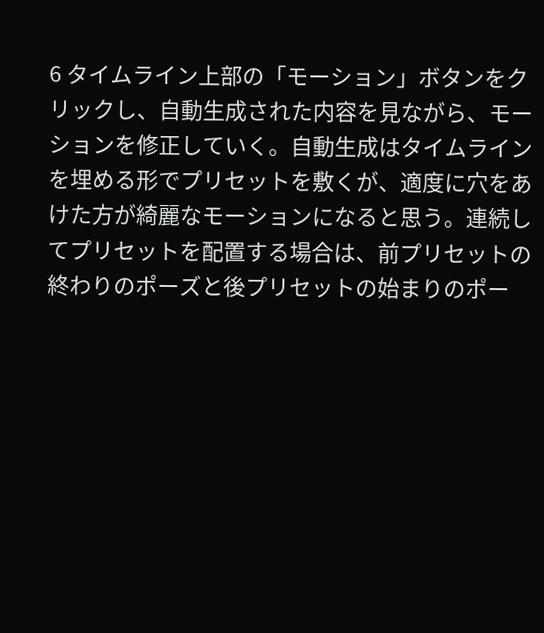6 タイムライン上部の「モーション」ボタンをクリックし、自動生成された内容を見ながら、モーションを修正していく。自動生成はタイムラインを埋める形でプリセットを敷くが、適度に穴をあけた方が綺麗なモーションになると思う。連続してプリセットを配置する場合は、前プリセットの終わりのポーズと後プリセットの始まりのポー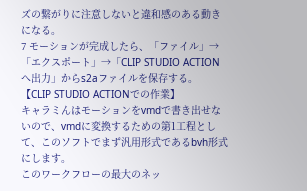ズの繋がりに注意しないと違和感のある動きになる。
7 モーションが完成したら、「ファイル」→「エクスポート」→「CLIP STUDIO ACTIONへ出力」からs2aファイルを保存する。
【CLIP STUDIO ACTIONでの作業】
キャラミんはモーションをvmdで書き出せないので、vmdに変換するための第1工程として、このソフトでまず汎用形式であるbvh形式にします。
このワークフローの最大のネッ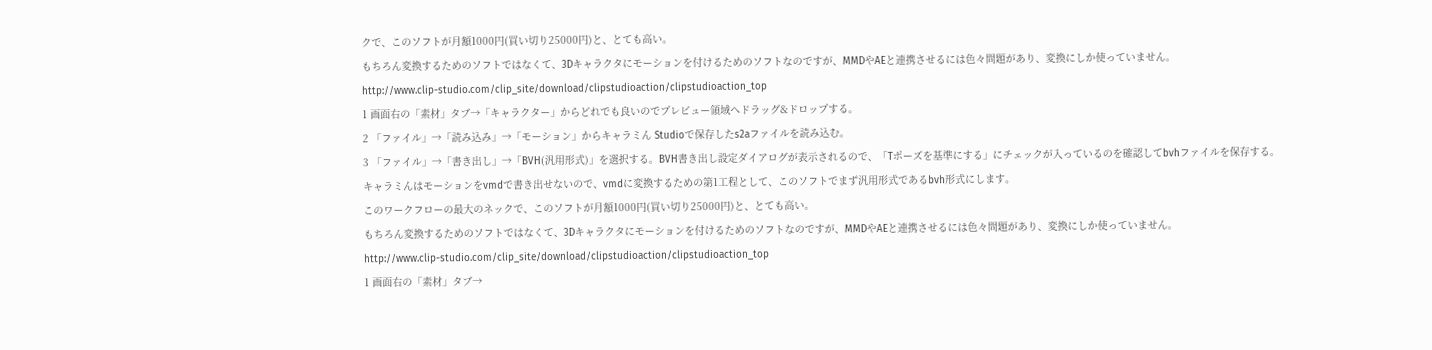クで、このソフトが月額1000円(買い切り25000円)と、とても高い。
もちろん変換するためのソフトではなくて、3Dキャラクタにモーションを付けるためのソフトなのですが、MMDやAEと連携させるには色々問題があり、変換にしか使っていません。
http://www.clip-studio.com/clip_site/download/clipstudioaction/clipstudioaction_top
1 画面右の「素材」タブ→「キャラクター」からどれでも良いのでプレビュー領域へドラッグ&ドロップする。
2 「ファイル」→「読み込み」→「モーション」からキャラミん Studioで保存したs2aファイルを読み込む。
3 「ファイル」→「書き出し」→「BVH(汎用形式)」を選択する。BVH書き出し設定ダイアログが表示されるので、「Tポーズを基準にする」にチェックが入っているのを確認してbvhファイルを保存する。
キャラミんはモーションをvmdで書き出せないので、vmdに変換するための第1工程として、このソフトでまず汎用形式であるbvh形式にします。
このワークフローの最大のネックで、このソフトが月額1000円(買い切り25000円)と、とても高い。
もちろん変換するためのソフトではなくて、3Dキャラクタにモーションを付けるためのソフトなのですが、MMDやAEと連携させるには色々問題があり、変換にしか使っていません。
http://www.clip-studio.com/clip_site/download/clipstudioaction/clipstudioaction_top
1 画面右の「素材」タブ→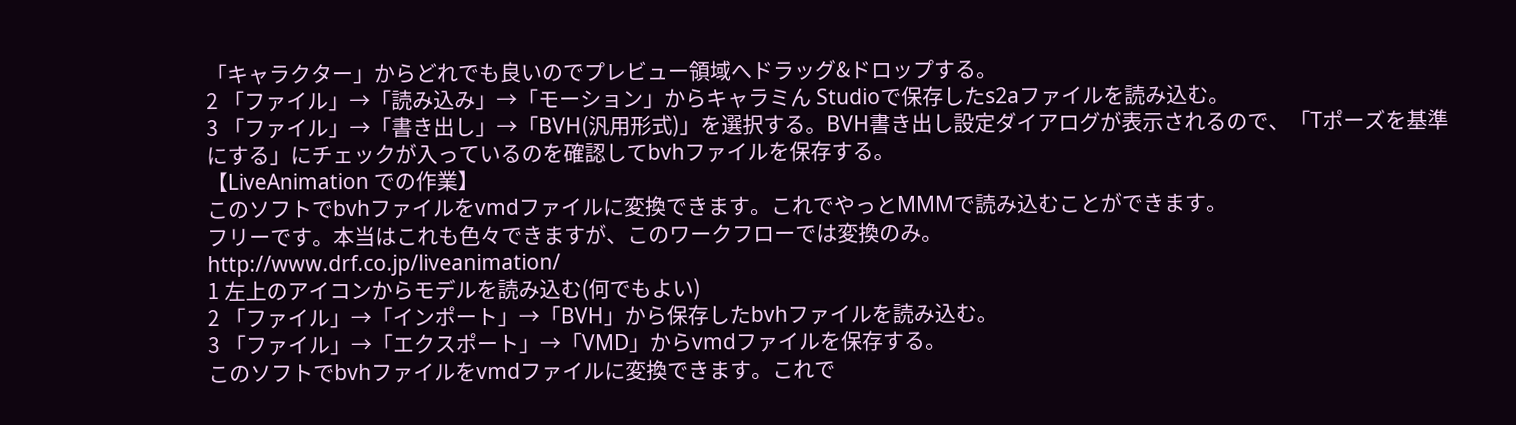「キャラクター」からどれでも良いのでプレビュー領域へドラッグ&ドロップする。
2 「ファイル」→「読み込み」→「モーション」からキャラミん Studioで保存したs2aファイルを読み込む。
3 「ファイル」→「書き出し」→「BVH(汎用形式)」を選択する。BVH書き出し設定ダイアログが表示されるので、「Tポーズを基準にする」にチェックが入っているのを確認してbvhファイルを保存する。
【LiveAnimation での作業】
このソフトでbvhファイルをvmdファイルに変換できます。これでやっとMMMで読み込むことができます。
フリーです。本当はこれも色々できますが、このワークフローでは変換のみ。
http://www.drf.co.jp/liveanimation/
1 左上のアイコンからモデルを読み込む(何でもよい)
2 「ファイル」→「インポート」→「BVH」から保存したbvhファイルを読み込む。
3 「ファイル」→「エクスポート」→「VMD」からvmdファイルを保存する。
このソフトでbvhファイルをvmdファイルに変換できます。これで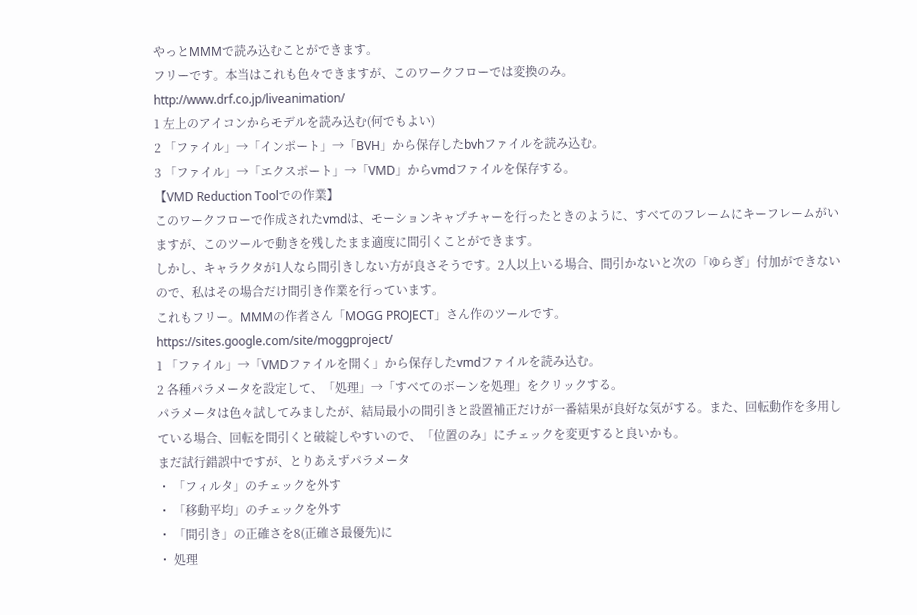やっとMMMで読み込むことができます。
フリーです。本当はこれも色々できますが、このワークフローでは変換のみ。
http://www.drf.co.jp/liveanimation/
1 左上のアイコンからモデルを読み込む(何でもよい)
2 「ファイル」→「インポート」→「BVH」から保存したbvhファイルを読み込む。
3 「ファイル」→「エクスポート」→「VMD」からvmdファイルを保存する。
【VMD Reduction Toolでの作業】
このワークフローで作成されたvmdは、モーションキャプチャーを行ったときのように、すべてのフレームにキーフレームがいますが、このツールで動きを残したまま適度に間引くことができます。
しかし、キャラクタが1人なら間引きしない方が良さそうです。2人以上いる場合、間引かないと次の「ゆらぎ」付加ができないので、私はその場合だけ間引き作業を行っています。
これもフリー。MMMの作者さん「MOGG PROJECT」さん作のツールです。
https://sites.google.com/site/moggproject/
1 「ファイル」→「VMDファイルを開く」から保存したvmdファイルを読み込む。
2 各種パラメータを設定して、「処理」→「すべてのボーンを処理」をクリックする。
パラメータは色々試してみましたが、結局最小の間引きと設置補正だけが一番結果が良好な気がする。また、回転動作を多用している場合、回転を間引くと破綻しやすいので、「位置のみ」にチェックを変更すると良いかも。
まだ試行錯誤中ですが、とりあえずパラメータ
・ 「フィルタ」のチェックを外す
・ 「移動平均」のチェックを外す
・ 「間引き」の正確さを8(正確さ最優先)に
・ 処理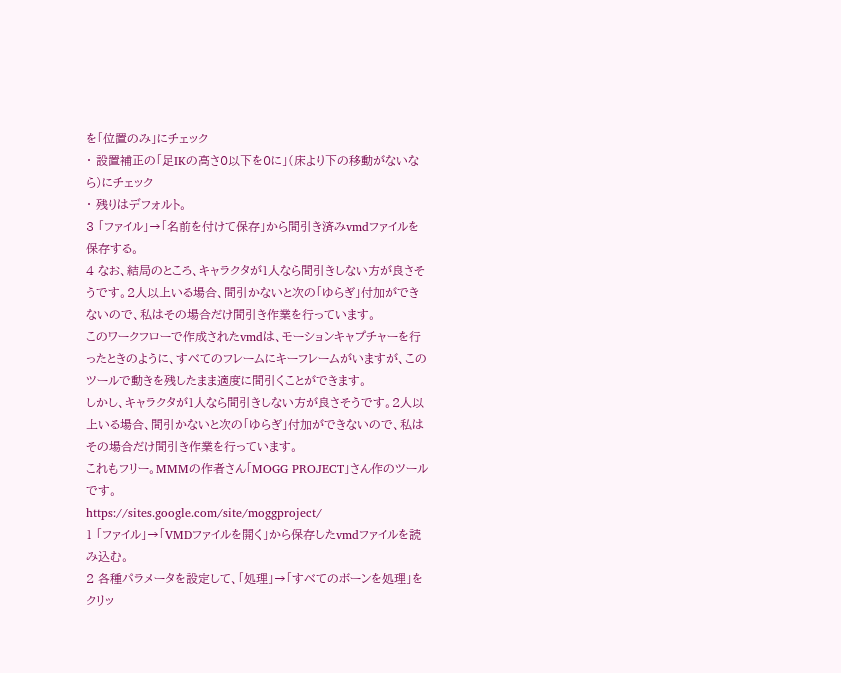を「位置のみ」にチェック
・ 設置補正の「足IKの高さ0以下を0に」(床より下の移動がないなら)にチェック
・ 残りはデフォルト。
3 「ファイル」→「名前を付けて保存」から間引き済みvmdファイルを保存する。
4 なお、結局のところ、キャラクタが1人なら間引きしない方が良さそうです。2人以上いる場合、間引かないと次の「ゆらぎ」付加ができないので、私はその場合だけ間引き作業を行っています。
このワークフローで作成されたvmdは、モーションキャプチャーを行ったときのように、すべてのフレームにキーフレームがいますが、このツールで動きを残したまま適度に間引くことができます。
しかし、キャラクタが1人なら間引きしない方が良さそうです。2人以上いる場合、間引かないと次の「ゆらぎ」付加ができないので、私はその場合だけ間引き作業を行っています。
これもフリー。MMMの作者さん「MOGG PROJECT」さん作のツールです。
https://sites.google.com/site/moggproject/
1 「ファイル」→「VMDファイルを開く」から保存したvmdファイルを読み込む。
2 各種パラメータを設定して、「処理」→「すべてのボーンを処理」をクリッ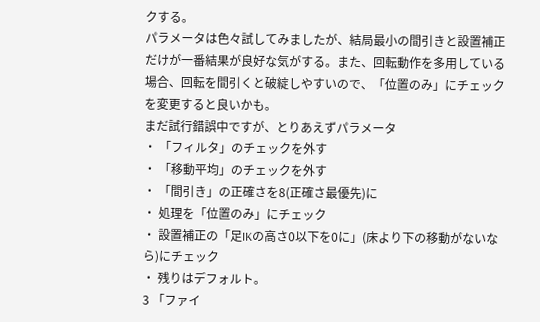クする。
パラメータは色々試してみましたが、結局最小の間引きと設置補正だけが一番結果が良好な気がする。また、回転動作を多用している場合、回転を間引くと破綻しやすいので、「位置のみ」にチェックを変更すると良いかも。
まだ試行錯誤中ですが、とりあえずパラメータ
・ 「フィルタ」のチェックを外す
・ 「移動平均」のチェックを外す
・ 「間引き」の正確さを8(正確さ最優先)に
・ 処理を「位置のみ」にチェック
・ 設置補正の「足IKの高さ0以下を0に」(床より下の移動がないなら)にチェック
・ 残りはデフォルト。
3 「ファイ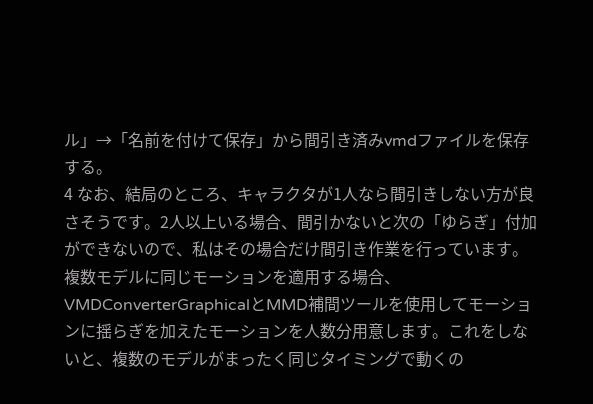ル」→「名前を付けて保存」から間引き済みvmdファイルを保存する。
4 なお、結局のところ、キャラクタが1人なら間引きしない方が良さそうです。2人以上いる場合、間引かないと次の「ゆらぎ」付加ができないので、私はその場合だけ間引き作業を行っています。
複数モデルに同じモーションを適用する場合、VMDConverterGraphicalとMMD補間ツールを使用してモーションに揺らぎを加えたモーションを人数分用意します。これをしないと、複数のモデルがまったく同じタイミングで動くの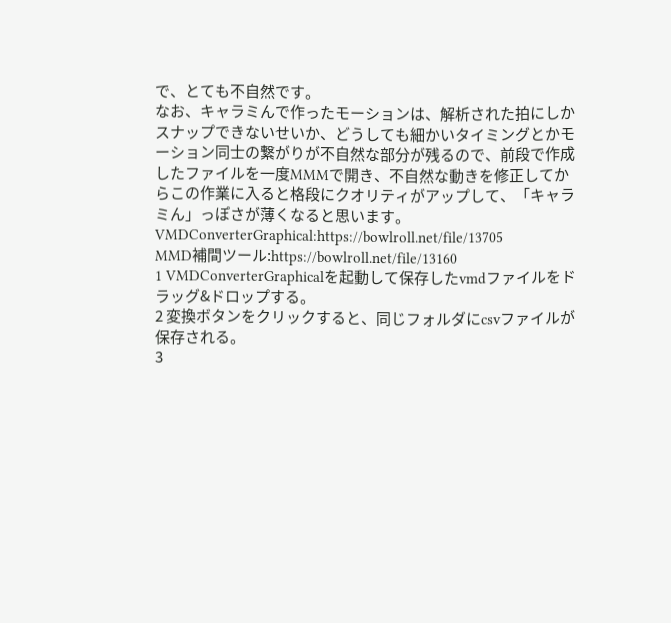で、とても不自然です。
なお、キャラミんで作ったモーションは、解析された拍にしかスナップできないせいか、どうしても細かいタイミングとかモーション同士の繋がりが不自然な部分が残るので、前段で作成したファイルを一度MMMで開き、不自然な動きを修正してからこの作業に入ると格段にクオリティがアップして、「キャラミん」っぽさが薄くなると思います。
VMDConverterGraphical:https://bowlroll.net/file/13705
MMD補間ツール:https://bowlroll.net/file/13160
1 VMDConverterGraphicalを起動して保存したvmdファイルをドラッグ&ドロップする。
2 変換ボタンをクリックすると、同じフォルダにcsvファイルが保存される。
3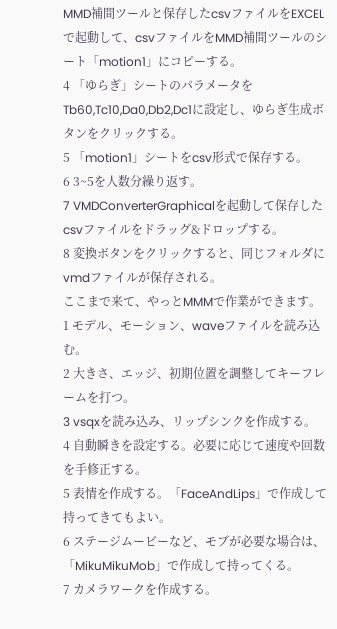MMD補間ツールと保存したcsvファイルをEXCELで起動して、csvファイルをMMD補間ツールのシート「motion1」にコピーする。
4 「ゆらぎ」シートのパラメータをTb60,Tc10,Da0,Db2,Dc1に設定し、ゆらぎ生成ボタンをクリックする。
5 「motion1」シートをcsv形式で保存する。
6 3~5を人数分繰り返す。
7 VMDConverterGraphicalを起動して保存したcsvファイルをドラッグ&ドロップする。
8 変換ボタンをクリックすると、同じフォルダにvmdファイルが保存される。
ここまで来て、やっとMMMで作業ができます。
1 モデル、モーション、waveファイルを読み込む。
2 大きさ、エッジ、初期位置を調整してキーフレームを打つ。
3 vsqxを読み込み、リップシンクを作成する。
4 自動瞬きを設定する。必要に応じて速度や回数を手修正する。
5 表情を作成する。「FaceAndLips」で作成して持ってきてもよい。
6 ステージムービーなど、モブが必要な場合は、「MikuMikuMob」で作成して持ってくる。
7 カメラワークを作成する。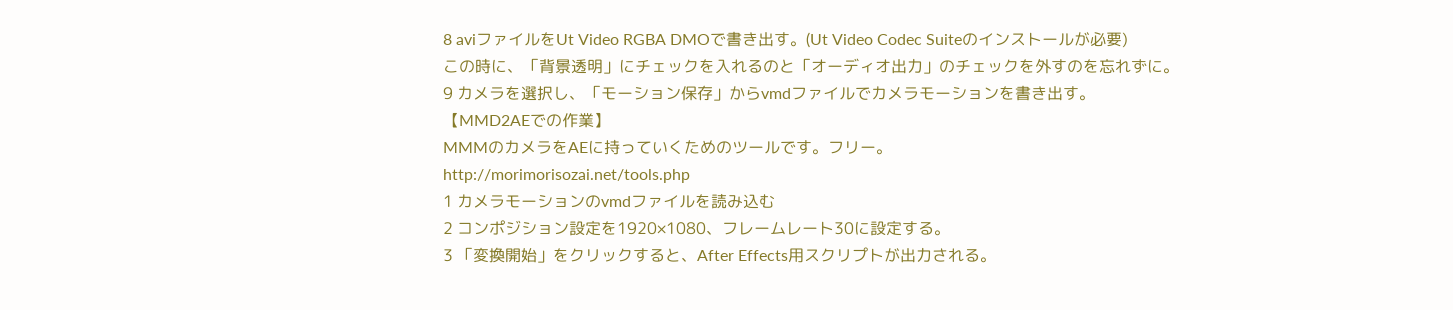8 aviファイルをUt Video RGBA DMOで書き出す。(Ut Video Codec Suiteのインストールが必要)
この時に、「背景透明」にチェックを入れるのと「オーディオ出力」のチェックを外すのを忘れずに。
9 カメラを選択し、「モーション保存」からvmdファイルでカメラモーションを書き出す。
【MMD2AEでの作業】
MMMのカメラをAEに持っていくためのツールです。フリー。
http://morimorisozai.net/tools.php
1 カメラモーションのvmdファイルを読み込む
2 コンポジション設定を1920×1080、フレームレート30に設定する。
3 「変換開始」をクリックすると、After Effects用スクリプトが出力される。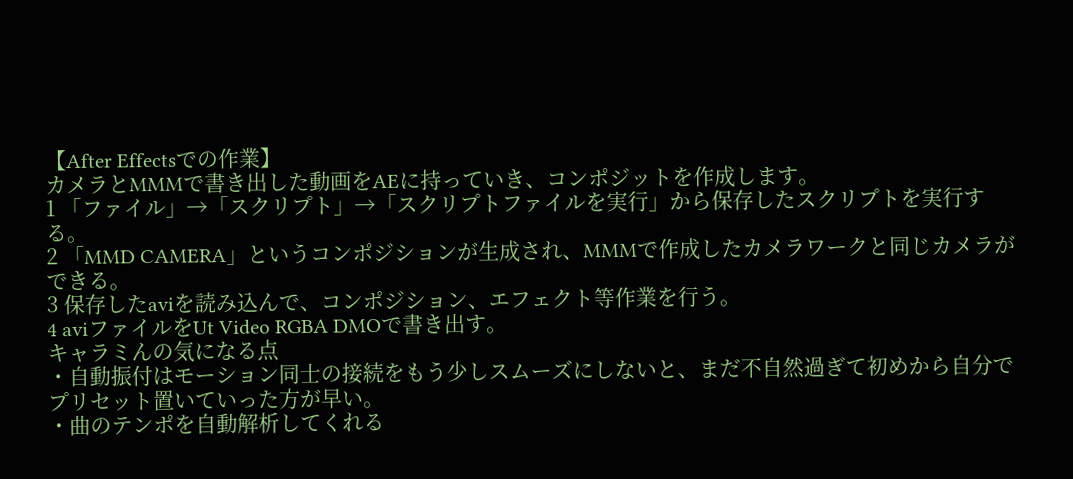【After Effectsでの作業】
カメラとMMMで書き出した動画をAEに持っていき、コンポジットを作成します。
1 「ファイル」→「スクリプト」→「スクリプトファイルを実行」から保存したスクリプトを実行する。
2 「MMD CAMERA」というコンポジションが生成され、MMMで作成したカメラワークと同じカメラができる。
3 保存したaviを読み込んで、コンポジション、エフェクト等作業を行う。
4 aviファイルをUt Video RGBA DMOで書き出す。
キャラミんの気になる点
・自動振付はモーション同士の接続をもう少しスムーズにしないと、まだ不自然過ぎて初めから自分でプリセット置いていった方が早い。
・曲のテンポを自動解析してくれる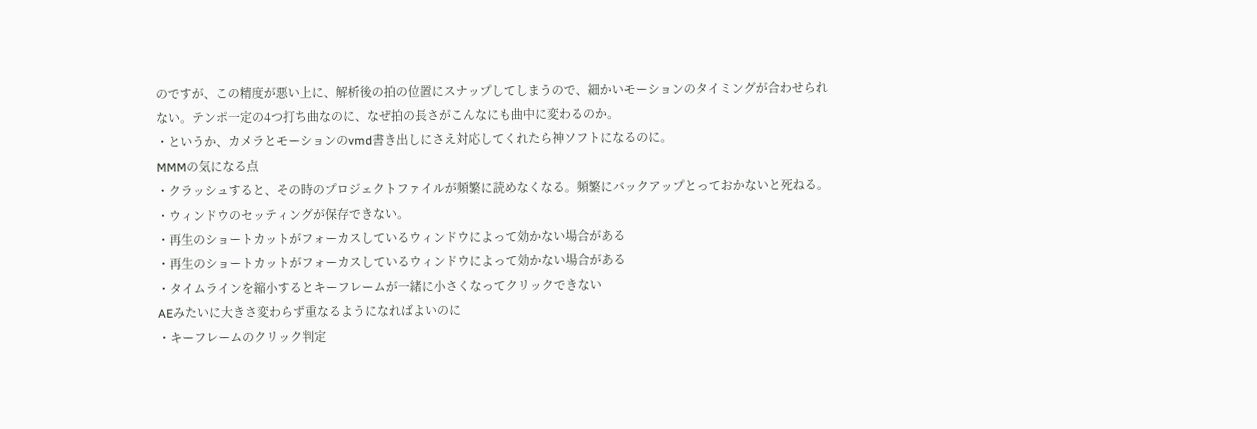のですが、この精度が悪い上に、解析後の拍の位置にスナップしてしまうので、細かいモーションのタイミングが合わせられない。テンポ一定の4つ打ち曲なのに、なぜ拍の長さがこんなにも曲中に変わるのか。
・というか、カメラとモーションのvmd書き出しにさえ対応してくれたら神ソフトになるのに。
MMMの気になる点
・クラッシュすると、その時のプロジェクトファイルが頻繁に読めなくなる。頻繁にバックアップとっておかないと死ねる。
・ウィンドウのセッティングが保存できない。
・再生のショートカットがフォーカスしているウィンドウによって効かない場合がある
・再生のショートカットがフォーカスしているウィンドウによって効かない場合がある
・タイムラインを縮小するとキーフレームが一緒に小さくなってクリックできない
AEみたいに大きさ変わらず重なるようになればよいのに
・キーフレームのクリック判定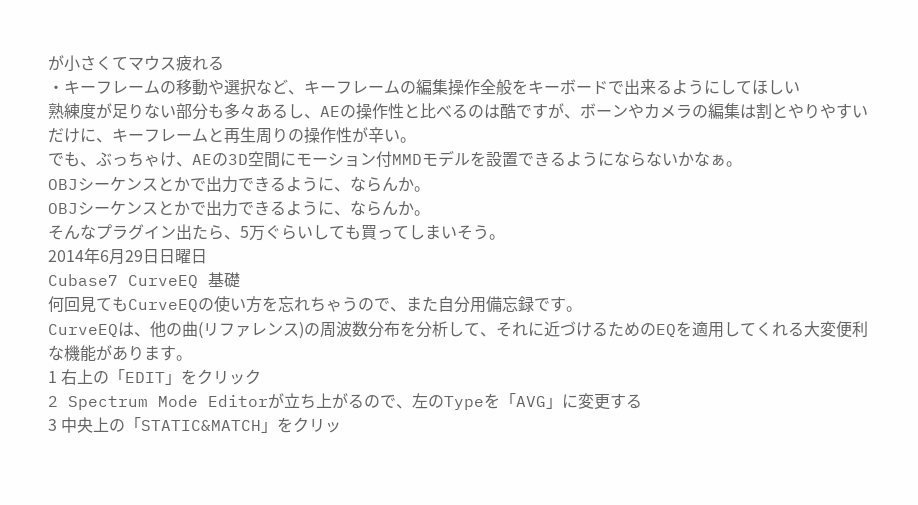が小さくてマウス疲れる
・キーフレームの移動や選択など、キーフレームの編集操作全般をキーボードで出来るようにしてほしい
熟練度が足りない部分も多々あるし、AEの操作性と比べるのは酷ですが、ボーンやカメラの編集は割とやりやすいだけに、キーフレームと再生周りの操作性が辛い。
でも、ぶっちゃけ、AEの3D空間にモーション付MMDモデルを設置できるようにならないかなぁ。
OBJシーケンスとかで出力できるように、ならんか。
OBJシーケンスとかで出力できるように、ならんか。
そんなプラグイン出たら、5万ぐらいしても買ってしまいそう。
2014年6月29日日曜日
Cubase7 CurveEQ 基礎
何回見てもCurveEQの使い方を忘れちゃうので、また自分用備忘録です。
CurveEQは、他の曲(リファレンス)の周波数分布を分析して、それに近づけるためのEQを適用してくれる大変便利な機能があります。
1 右上の「EDIT」をクリック
2 Spectrum Mode Editorが立ち上がるので、左のTypeを「AVG」に変更する
3 中央上の「STATIC&MATCH」をクリッ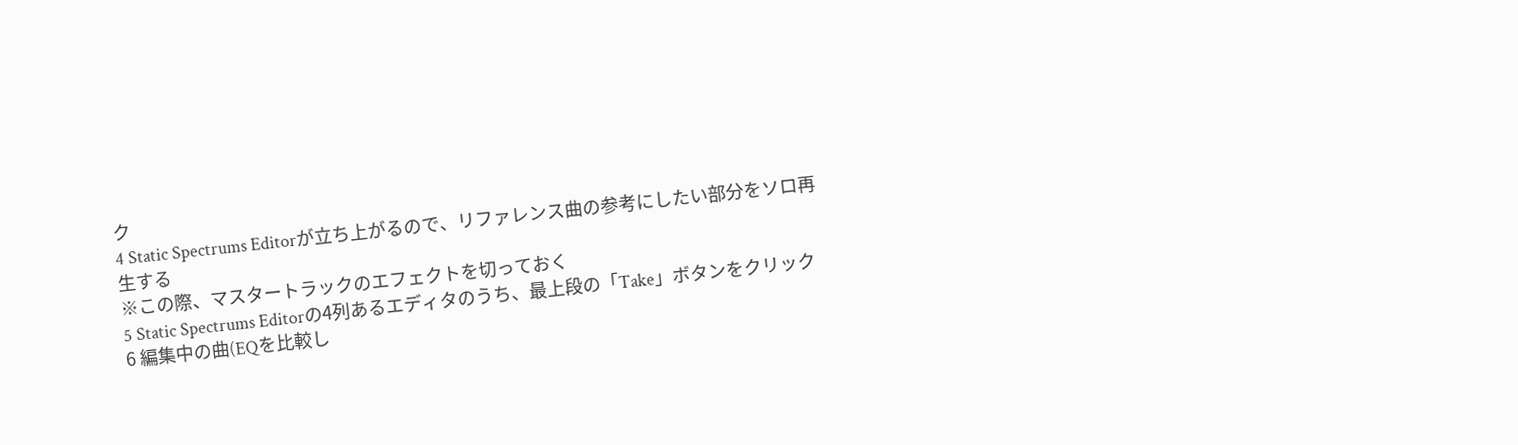ク
4 Static Spectrums Editorが立ち上がるので、リファレンス曲の参考にしたい部分をソロ再生する
※この際、マスタートラックのエフェクトを切っておく
5 Static Spectrums Editorの4列あるエディタのうち、最上段の「Take」ボタンをクリック
6 編集中の曲(EQを比較し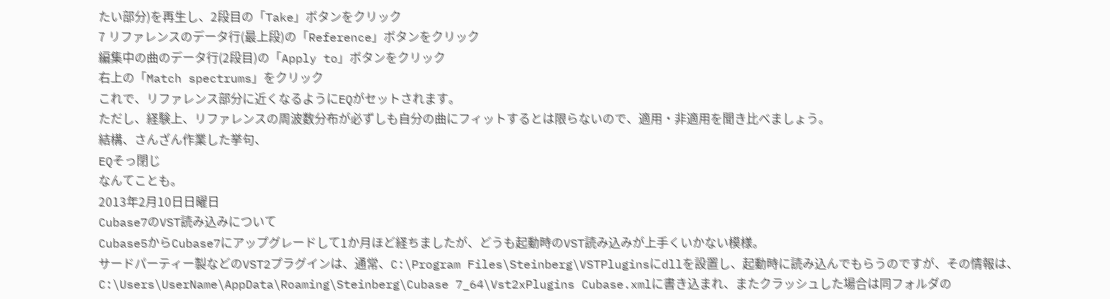たい部分)を再生し、2段目の「Take」ボタンをクリック
7 リファレンスのデータ行(最上段)の「Reference」ボタンをクリック
編集中の曲のデータ行(2段目)の「Apply to」ボタンをクリック
右上の「Match spectrums」をクリック
これで、リファレンス部分に近くなるようにEQがセットされます。
ただし、経験上、リファレンスの周波数分布が必ずしも自分の曲にフィットするとは限らないので、適用・非適用を聞き比べましょう。
結構、さんざん作業した挙句、
EQそっ閉じ
なんてことも。
2013年2月10日日曜日
Cubase7のVST読み込みについて
Cubase5からCubase7にアップグレードして1か月ほど経ちましたが、どうも起動時のVST読み込みが上手くいかない模様。
サードパーティー製などのVST2プラグインは、通常、C:\Program Files\Steinberg\VSTPluginsにdllを設置し、起動時に読み込んでもらうのですが、その情報は、C:\Users\UserName\AppData\Roaming\Steinberg\Cubase 7_64\Vst2xPlugins Cubase.xmlに書き込まれ、またクラッシュした場合は同フォルダの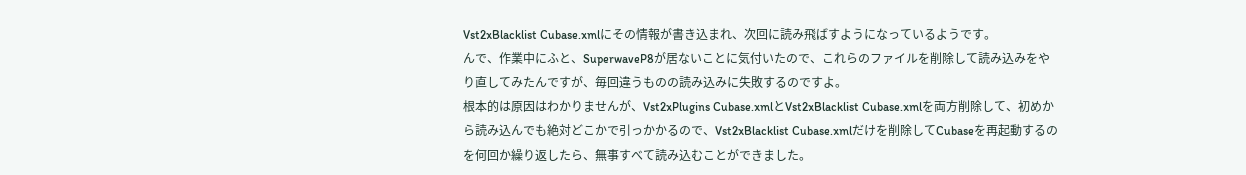Vst2xBlacklist Cubase.xmlにその情報が書き込まれ、次回に読み飛ばすようになっているようです。
んで、作業中にふと、SuperwaveP8が居ないことに気付いたので、これらのファイルを削除して読み込みをやり直してみたんですが、毎回違うものの読み込みに失敗するのですよ。
根本的は原因はわかりませんが、Vst2xPlugins Cubase.xmlとVst2xBlacklist Cubase.xmlを両方削除して、初めから読み込んでも絶対どこかで引っかかるので、Vst2xBlacklist Cubase.xmlだけを削除してCubaseを再起動するのを何回か繰り返したら、無事すべて読み込むことができました。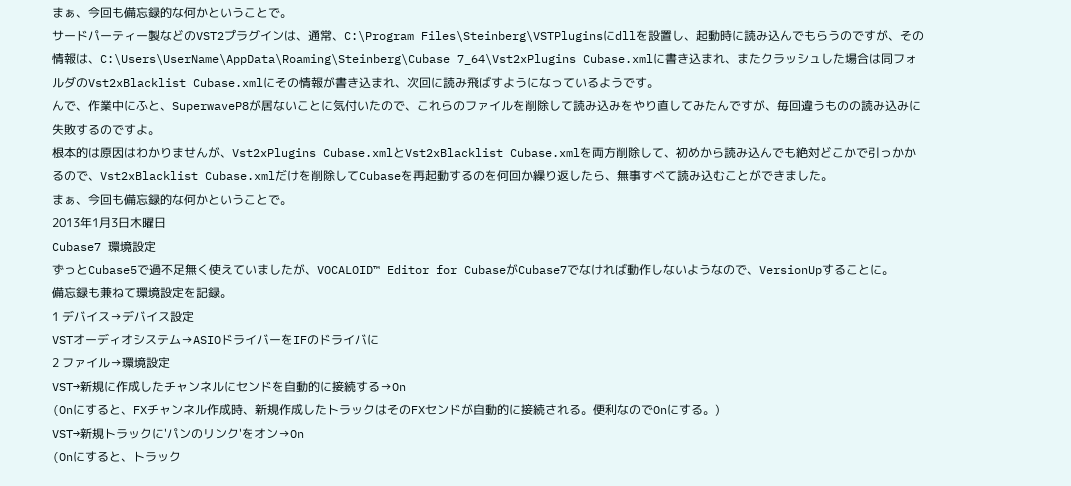まぁ、今回も備忘録的な何かということで。
サードパーティー製などのVST2プラグインは、通常、C:\Program Files\Steinberg\VSTPluginsにdllを設置し、起動時に読み込んでもらうのですが、その情報は、C:\Users\UserName\AppData\Roaming\Steinberg\Cubase 7_64\Vst2xPlugins Cubase.xmlに書き込まれ、またクラッシュした場合は同フォルダのVst2xBlacklist Cubase.xmlにその情報が書き込まれ、次回に読み飛ばすようになっているようです。
んで、作業中にふと、SuperwaveP8が居ないことに気付いたので、これらのファイルを削除して読み込みをやり直してみたんですが、毎回違うものの読み込みに失敗するのですよ。
根本的は原因はわかりませんが、Vst2xPlugins Cubase.xmlとVst2xBlacklist Cubase.xmlを両方削除して、初めから読み込んでも絶対どこかで引っかかるので、Vst2xBlacklist Cubase.xmlだけを削除してCubaseを再起動するのを何回か繰り返したら、無事すべて読み込むことができました。
まぁ、今回も備忘録的な何かということで。
2013年1月3日木曜日
Cubase7 環境設定
ずっとCubase5で過不足無く使えていましたが、VOCALOID™ Editor for CubaseがCubase7でなければ動作しないようなので、VersionUpすることに。
備忘録も兼ねて環境設定を記録。
1 デバイス→デバイス設定
VSTオーディオシステム→ASIOドライバーをIFのドライバに
2 ファイル→環境設定
VST→新規に作成したチャンネルにセンドを自動的に接続する→On
(Onにすると、FXチャンネル作成時、新規作成したトラックはそのFXセンドが自動的に接続される。便利なのでOnにする。)
VST→新規トラックに'パンのリンク'をオン→On
(Onにすると、トラック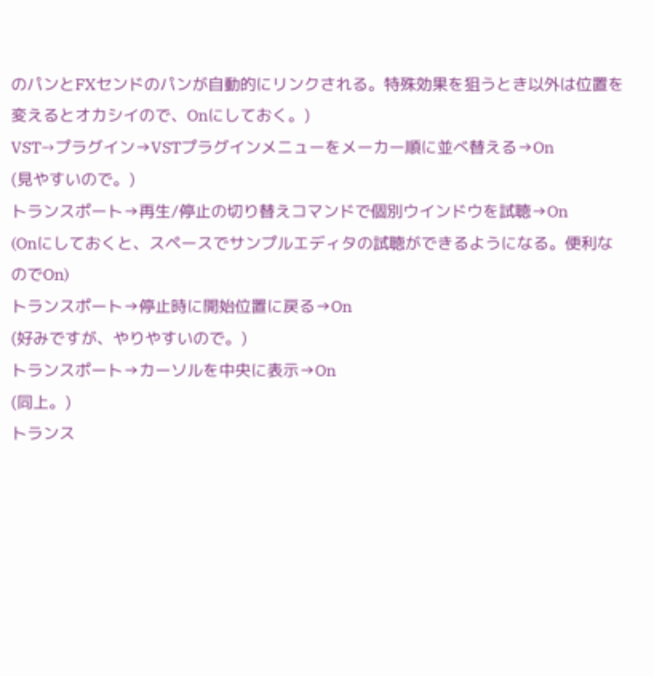のパンとFXセンドのパンが自動的にリンクされる。特殊効果を狙うとき以外は位置を変えるとオカシイので、Onにしておく。)
VST→プラグイン→VSTプラグインメニューをメーカー順に並べ替える→On
(見やすいので。)
トランスポート→再生/停止の切り替えコマンドで個別ウインドウを試聴→On
(Onにしておくと、スペースでサンプルエディタの試聴ができるようになる。便利なのでOn)
トランスポート→停止時に開始位置に戻る→On
(好みですが、やりやすいので。)
トランスポート→カーソルを中央に表示→On
(同上。)
トランス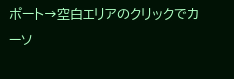ポート→空白エリアのクリックでカーソ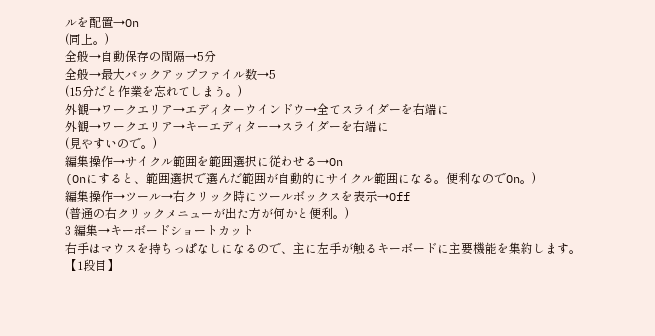ルを配置→On
(同上。)
全般→自動保存の間隔→5分
全般→最大バックアップファイル数→5
(15分だと作業を忘れてしまう。)
外観→ワークエリア→エディターウインドウ→全てスライダーを右端に
外観→ワークエリア→キーエディター→スライダーを右端に
(見やすいので。)
編集操作→サイクル範囲を範囲選択に従わせる→On
(Onにすると、範囲選択で選んだ範囲が自動的にサイクル範囲になる。便利なのでOn。)
編集操作→ツール→右クリック時にツールボックスを表示→Off
(普通の右クリックメニューが出た方が何かと便利。)
3 編集→キーボードショートカット
右手はマウスを持ちっぱなしになるので、主に左手が触るキーボードに主要機能を集約します。
【1段目】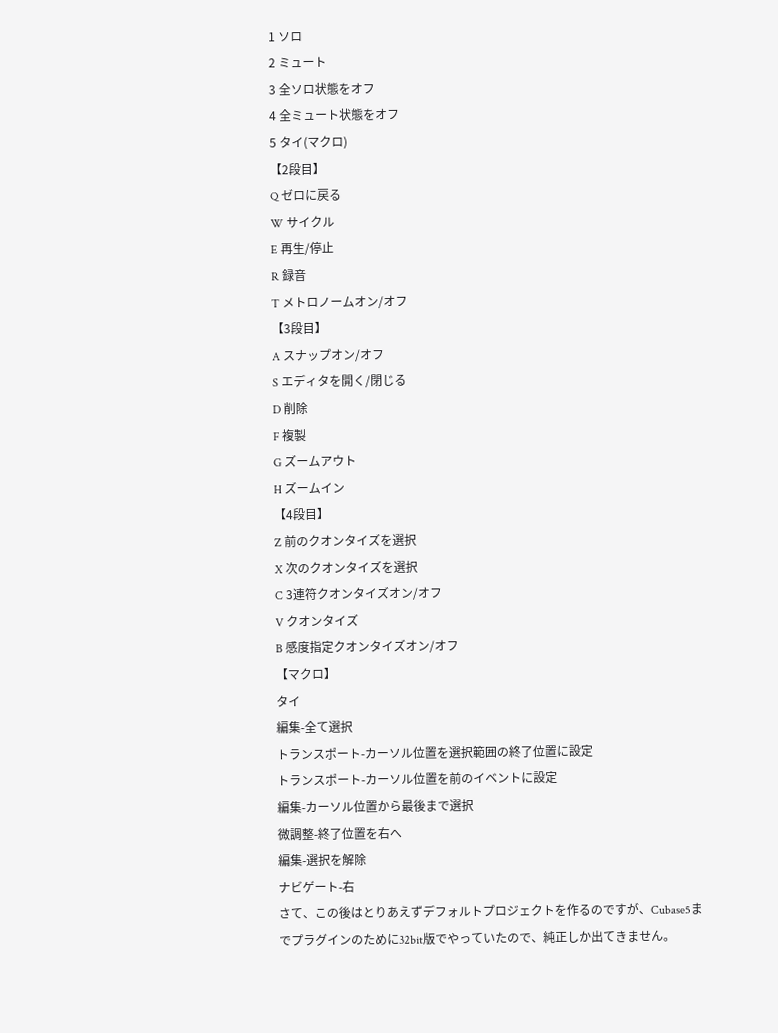1 ソロ
2 ミュート
3 全ソロ状態をオフ
4 全ミュート状態をオフ
5 タイ(マクロ)
【2段目】
Q ゼロに戻る
W サイクル
E 再生/停止
R 録音
T メトロノームオン/オフ
【3段目】
A スナップオン/オフ
S エディタを開く/閉じる
D 削除
F 複製
G ズームアウト
H ズームイン
【4段目】
Z 前のクオンタイズを選択
X 次のクオンタイズを選択
C 3連符クオンタイズオン/オフ
V クオンタイズ
B 感度指定クオンタイズオン/オフ
【マクロ】
タイ
編集-全て選択
トランスポート-カーソル位置を選択範囲の終了位置に設定
トランスポート-カーソル位置を前のイベントに設定
編集-カーソル位置から最後まで選択
微調整-終了位置を右へ
編集-選択を解除
ナビゲート-右
さて、この後はとりあえずデフォルトプロジェクトを作るのですが、Cubase5までプラグインのために32bit版でやっていたので、純正しか出てきません。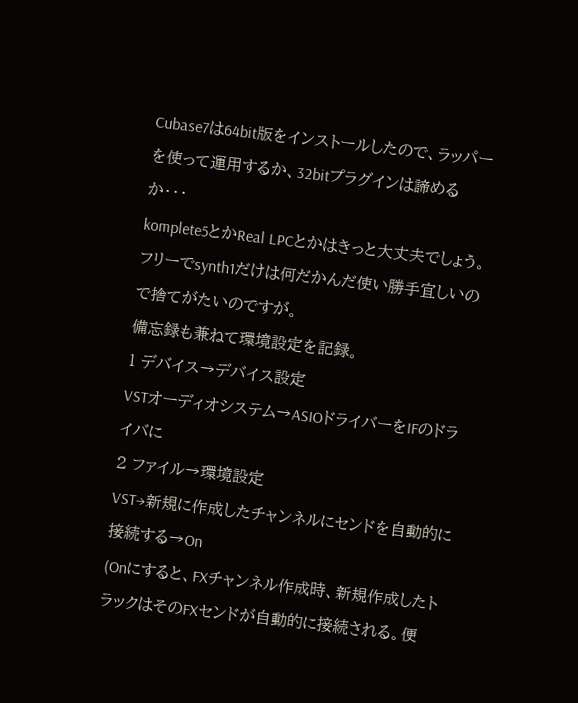Cubase7は64bit版をインストールしたので、ラッパーを使って運用するか、32bitプラグインは諦めるか・・・
komplete5とかReal LPCとかはきっと大丈夫でしょう。
フリーでsynth1だけは何だかんだ使い勝手宜しいので捨てがたいのですが。
備忘録も兼ねて環境設定を記録。
1 デバイス→デバイス設定
VSTオーディオシステム→ASIOドライバーをIFのドライバに
2 ファイル→環境設定
VST→新規に作成したチャンネルにセンドを自動的に接続する→On
(Onにすると、FXチャンネル作成時、新規作成したトラックはそのFXセンドが自動的に接続される。便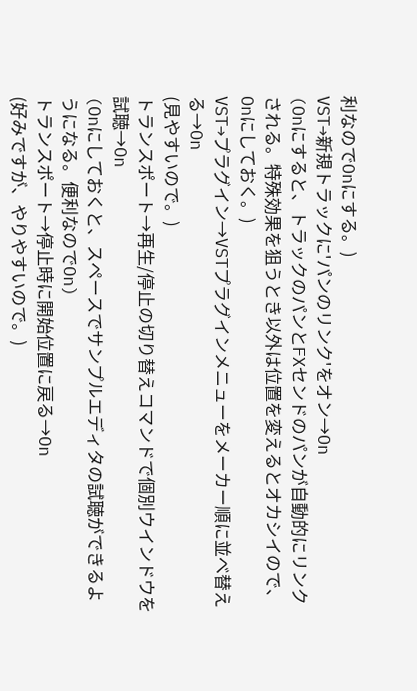利なのでOnにする。)
VST→新規トラックに'パンのリンク'をオン→On
(Onにすると、トラックのパンとFXセンドのパンが自動的にリンクされる。特殊効果を狙うとき以外は位置を変えるとオカシイので、Onにしておく。)
VST→プラグイン→VSTプラグインメニューをメーカー順に並べ替える→On
(見やすいので。)
トランスポート→再生/停止の切り替えコマンドで個別ウインドウを試聴→On
(Onにしておくと、スペースでサンプルエディタの試聴ができるようになる。便利なのでOn)
トランスポート→停止時に開始位置に戻る→On
(好みですが、やりやすいので。)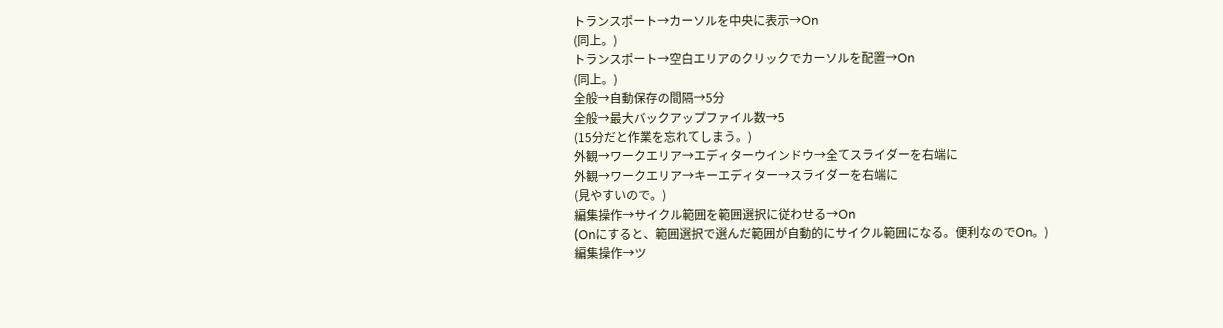トランスポート→カーソルを中央に表示→On
(同上。)
トランスポート→空白エリアのクリックでカーソルを配置→On
(同上。)
全般→自動保存の間隔→5分
全般→最大バックアップファイル数→5
(15分だと作業を忘れてしまう。)
外観→ワークエリア→エディターウインドウ→全てスライダーを右端に
外観→ワークエリア→キーエディター→スライダーを右端に
(見やすいので。)
編集操作→サイクル範囲を範囲選択に従わせる→On
(Onにすると、範囲選択で選んだ範囲が自動的にサイクル範囲になる。便利なのでOn。)
編集操作→ツ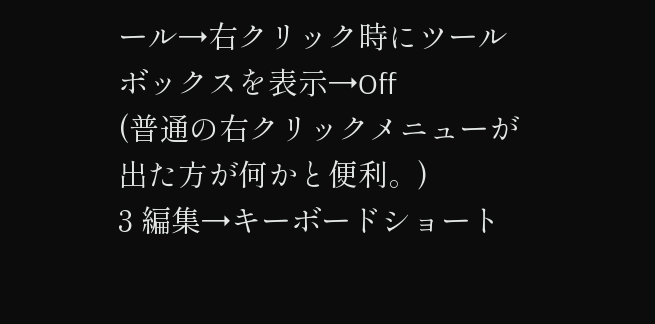ール→右クリック時にツールボックスを表示→Off
(普通の右クリックメニューが出た方が何かと便利。)
3 編集→キーボードショート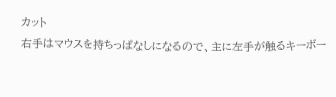カット
右手はマウスを持ちっぱなしになるので、主に左手が触るキーボー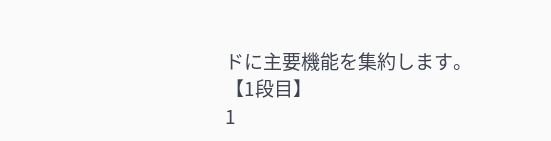ドに主要機能を集約します。
【1段目】
1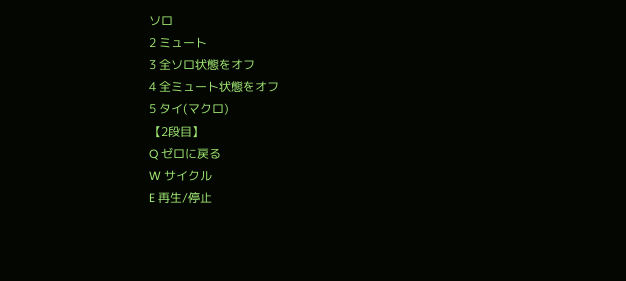ソロ
2 ミュート
3 全ソロ状態をオフ
4 全ミュート状態をオフ
5 タイ(マクロ)
【2段目】
Q ゼロに戻る
W サイクル
E 再生/停止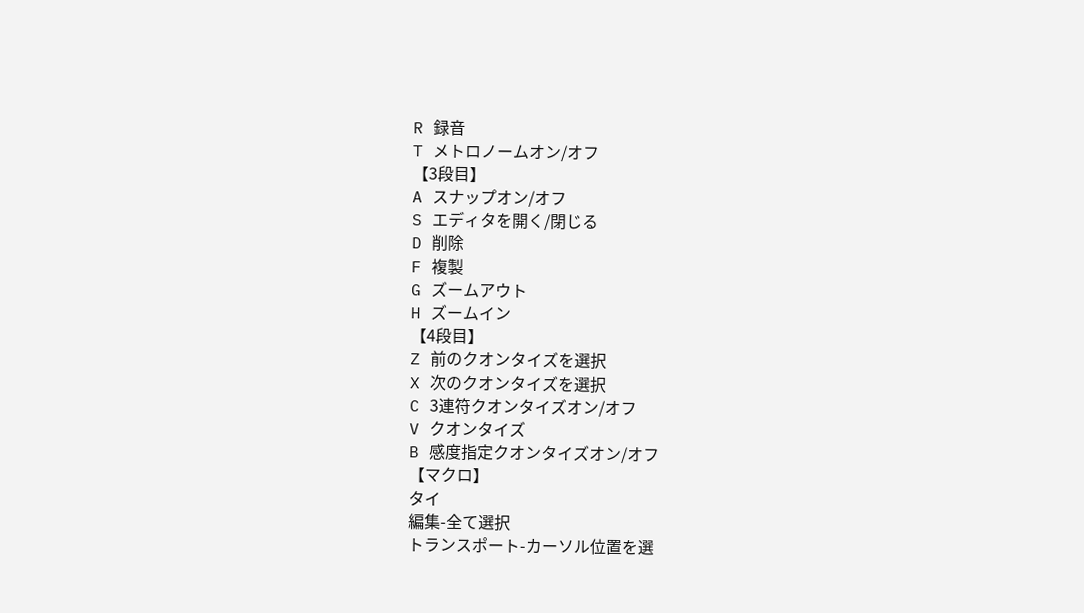R 録音
T メトロノームオン/オフ
【3段目】
A スナップオン/オフ
S エディタを開く/閉じる
D 削除
F 複製
G ズームアウト
H ズームイン
【4段目】
Z 前のクオンタイズを選択
X 次のクオンタイズを選択
C 3連符クオンタイズオン/オフ
V クオンタイズ
B 感度指定クオンタイズオン/オフ
【マクロ】
タイ
編集-全て選択
トランスポート-カーソル位置を選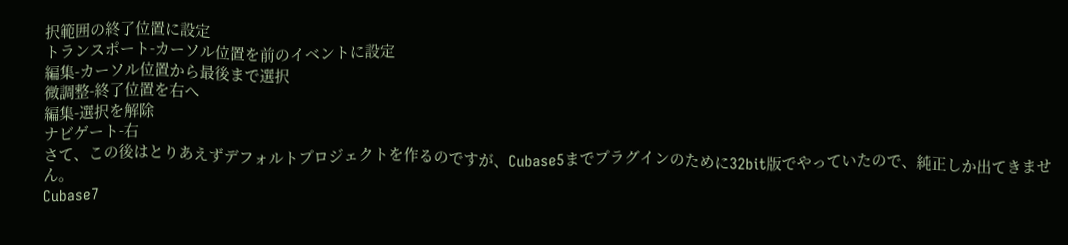択範囲の終了位置に設定
トランスポート-カーソル位置を前のイベントに設定
編集-カーソル位置から最後まで選択
微調整-終了位置を右へ
編集-選択を解除
ナビゲート-右
さて、この後はとりあえずデフォルトプロジェクトを作るのですが、Cubase5までプラグインのために32bit版でやっていたので、純正しか出てきません。
Cubase7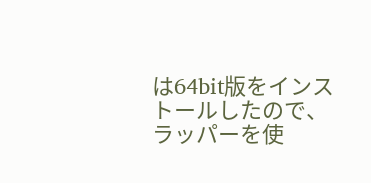は64bit版をインストールしたので、ラッパーを使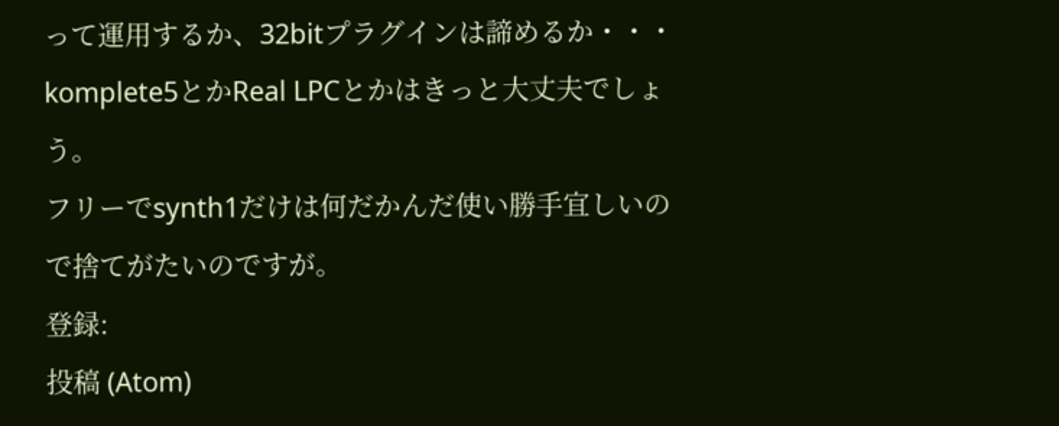って運用するか、32bitプラグインは諦めるか・・・
komplete5とかReal LPCとかはきっと大丈夫でしょう。
フリーでsynth1だけは何だかんだ使い勝手宜しいので捨てがたいのですが。
登録:
投稿 (Atom)